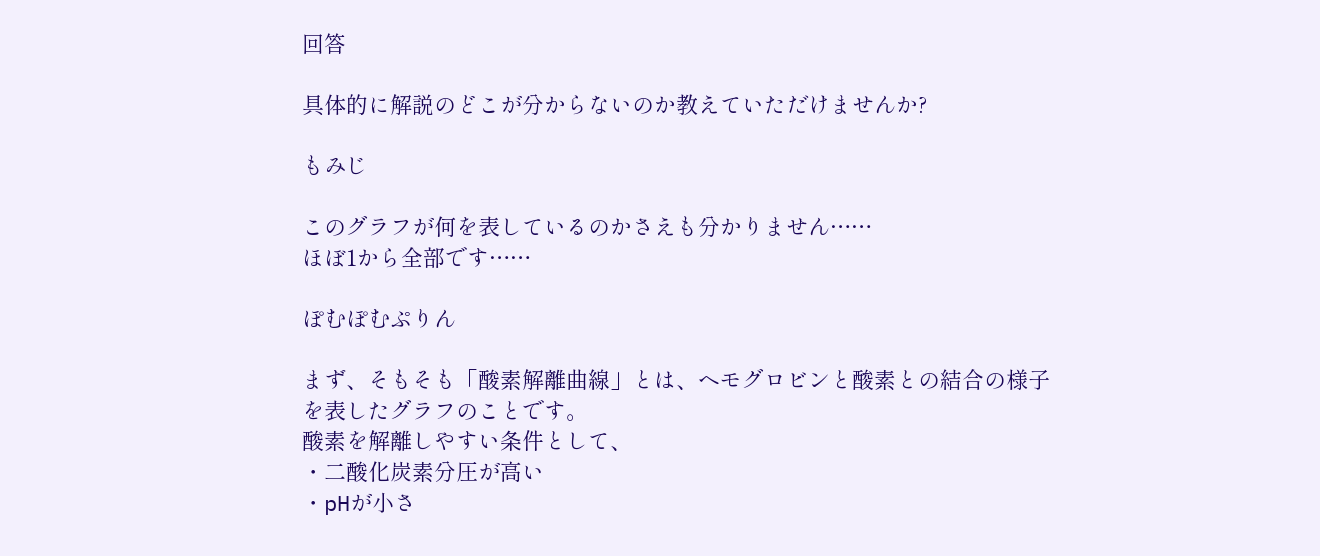回答

具体的に解説のどこが分からないのか教えていただけませんか?

もみじ

このグラフが何を表しているのかさえも分かりません……
ほぼ1から全部です……

ぽむぽむぷりん

まず、そもそも「酸素解離曲線」とは、ヘモグロビンと酸素との結合の様子を表したグラフのことです。
酸素を解離しやすい条件として、
・二酸化炭素分圧が高い
・pHが小さ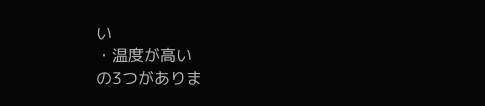い
・温度が高い
の3つがありま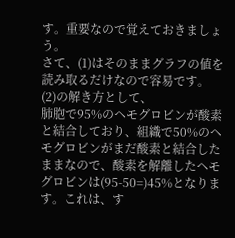す。重要なので覚えておきましょう。
さて、(1)はそのままグラフの値を読み取るだけなので容易です。
(2)の解き方として、
肺胞で95%のヘモグロビンが酸素と結合しており、組織で50%のヘモグロビンがまだ酸素と結合したままなので、酸素を解離したヘモグロビンは(95-50=)45%となります。これは、す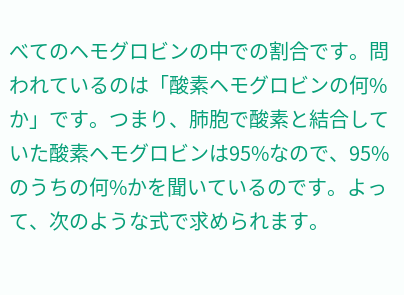べてのヘモグロビンの中での割合です。問われているのは「酸素ヘモグロビンの何%か」です。つまり、肺胞で酸素と結合していた酸素ヘモグロビンは95%なので、95%のうちの何%かを聞いているのです。よって、次のような式で求められます。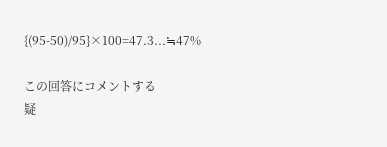{(95-50)/95}×100=47.3...≒47%

この回答にコメントする
疑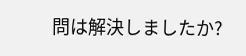問は解決しましたか?